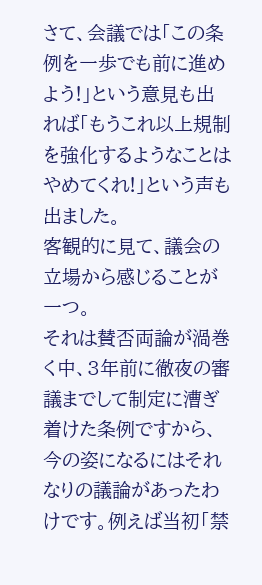さて、会議では「この条例を一歩でも前に進めよう!」という意見も出れば「もうこれ以上規制を強化するようなことはやめてくれ!」という声も出ました。
客観的に見て、議会の立場から感じることが一つ。
それは賛否両論が渦巻く中、3年前に徹夜の審議までして制定に漕ぎ着けた条例ですから、今の姿になるにはそれなりの議論があったわけです。例えば当初「禁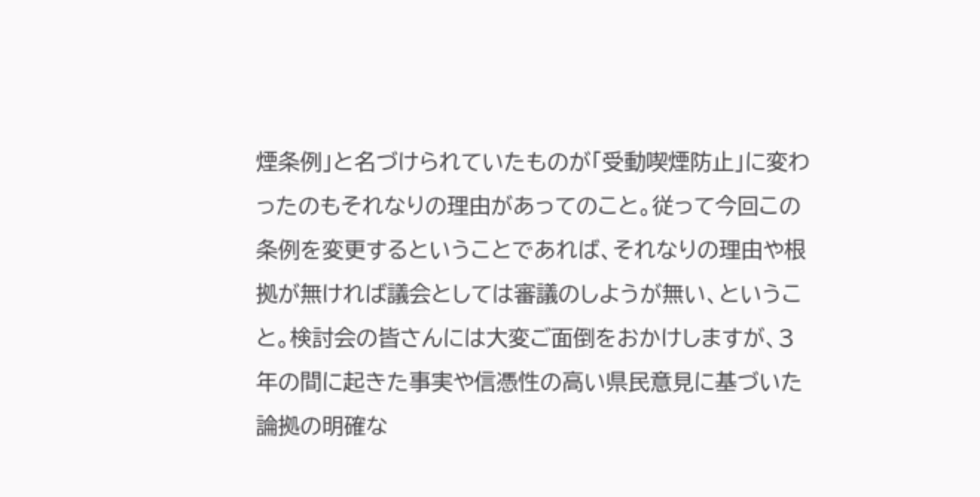煙条例」と名づけられていたものが「受動喫煙防止」に変わったのもそれなりの理由があってのこと。従って今回この条例を変更するということであれば、それなりの理由や根拠が無ければ議会としては審議のしようが無い、ということ。検討会の皆さんには大変ご面倒をおかけしますが、3年の間に起きた事実や信憑性の高い県民意見に基づいた論拠の明確な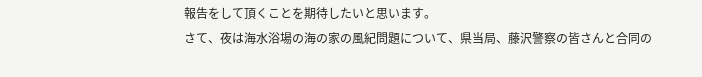報告をして頂くことを期待したいと思います。
さて、夜は海水浴場の海の家の風紀問題について、県当局、藤沢警察の皆さんと合同の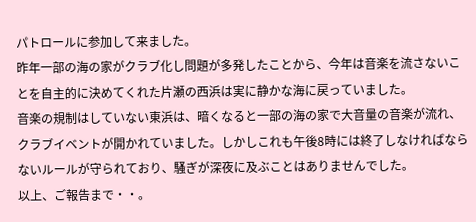パトロールに参加して来ました。
昨年一部の海の家がクラブ化し問題が多発したことから、今年は音楽を流さないことを自主的に決めてくれた片瀬の西浜は実に静かな海に戻っていました。
音楽の規制はしていない東浜は、暗くなると一部の海の家で大音量の音楽が流れ、クラブイベントが開かれていました。しかしこれも午後8時には終了しなければならないルールが守られており、騒ぎが深夜に及ぶことはありませんでした。
以上、ご報告まで・・。